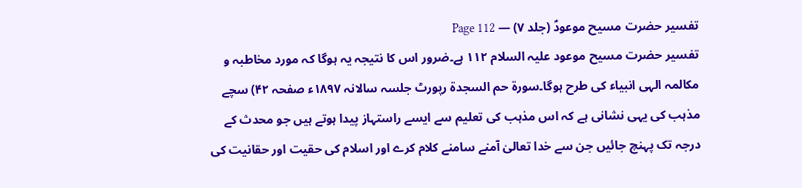تفسیر حضرت مسیح موعودؑ (جلد ۷) — Page 112
تفسیر حضرت مسیح موعود علیہ السلام ۱۱۲ ہے۔ضرور اس کا نتیجہ یہ ہوگا کہ مورد مخاطبہ و مکالمہ الہی انبیاء کی طرح ہوگا۔سورة حم السجدة رپورٹ جلسہ سالانہ ۱۸۹۷ء صفحہ ۴۲) سچے مذہب کی یہی نشانی ہے کہ اس مذہب کی تعلیم سے ایسے راستہاز پیدا ہوتے ہیں جو محدث کے درجہ تک پہنچ جائیں جن سے خدا تعالیٰ آمنے سامنے کلام کرے اور اسلام کی حقیت اور حقانیت کی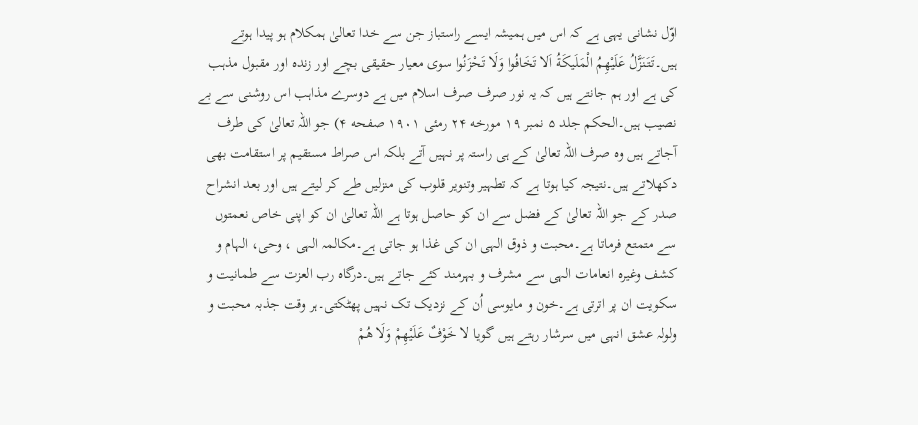اوّل نشانی یہی ہے کہ اس میں ہمیشہ ایسے راستباز جن سے خدا تعالیٰ ہمکلام ہو پیدا ہوتے ہیں۔تَتَنَزَّلُ عَلَيْهِمُ الْمَلَيكَةُ اَلا تَخَافُوا وَلَا تَحْزَنُوا سوى معیار حقیقی بچے اور زندہ اور مقبول مذہب کی ہے اور ہم جانتے ہیں کہ یہ نور صرف صرف اسلام میں ہے دوسرے مذاہب اس روشنی سے بے نصیب ہیں۔الحکم جلد ۵ نمبر ۱۹ مورخه ۲۴ رمئی ۱۹۰۱ صفحه ۴) جو اللہ تعالیٰ کی طرف آجاتے ہیں وہ صرف اللہ تعالیٰ کے ہی راستہ پر نہیں آتے بلکہ اس صراط مستقیم پر استقامت بھی دکھلاتے ہیں۔نتیجہ کیا ہوتا ہے کہ تطہیر وتنویر قلوب کی منزلیں طے کر لیتے ہیں اور بعد انشراح صدر کے جو اللہ تعالیٰ کے فضل سے ان کو حاصل ہوتا ہے اللہ تعالیٰ ان کو اپنی خاص نعمتوں سے متمتع فرماتا ہے۔محبت و ذوق الہی ان کی غذا ہو جاتی ہے۔مکالمہ الہی ، وحی، الہام و کشف وغیرہ انعامات الہی سے مشرف و بہرمند کئے جاتے ہیں۔درگاہ رب العزت سے طمانیت و سکویت ان پر اترتی ہے۔خون و مایوسی اُن کے نزدیک تک نہیں پھٹکتی۔ہر وقت جذبہ محبت و ولولہ عشق انہی میں سرشار رہتے ہیں گویا لا خَوْفٌ عَلَيْهِمْ وَلَا هُمْ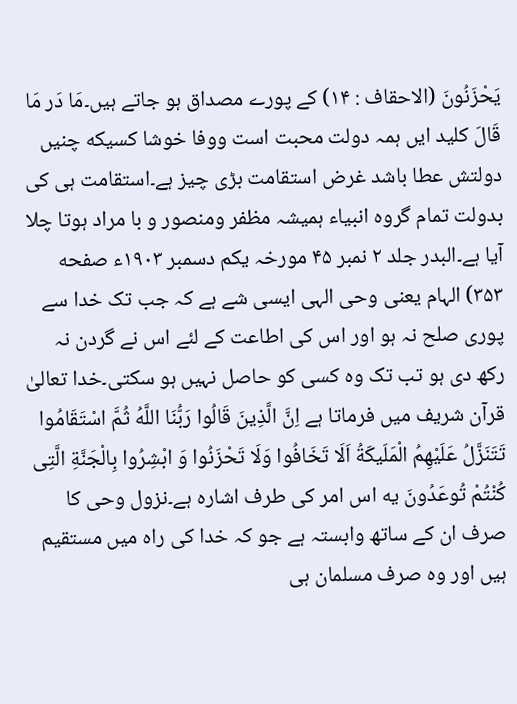يَحْزَنُونَ (الاحقاف : ۱۴) کے پورے مصداق ہو جاتے ہیں۔مَا دَر مَا قَالَ کلید ایں ہمہ دولت محبت است ووفا خوشا کسیکه چنیں دولتش عطا باشد غرض استقامت بڑی چیز ہے۔استقامت ہی کی بدولت تمام گروہ انبیاء ہمیشہ مظفر ومنصور و با مراد ہوتا چلا آیا ہے۔البدر جلد ۲ نمبر ۴۵ مورخہ یکم دسمبر ۱۹۰۳ء صفحه ۳۵۳) الہام یعنی وحی الہی ایسی شے ہے کہ جب تک خدا سے پوری صلح نہ ہو اور اس کی اطاعت کے لئے اس نے گردن نہ رکھ دی ہو تب تک وہ کسی کو حاصل نہیں ہو سکتی۔خدا تعالیٰ قرآن شریف میں فرماتا ہے اِنَّ الَّذِينَ قَالُوا رَبُّنَا اللَّهُ ثُمَّ اسْتَقَامُوا تَتَنَزَّلُ عَلَيْهِمُ الْمَلَيكَةُ اَلَا تَخَافُوا وَلَا تَحْزَنُوا وَ ابْشِرُوا بِالْجَنَّةِ الَّتِى كُنْتُمْ تُوعَدُونَ یه اس امر کی طرف اشارہ ہے۔نزول وحی کا صرف ان کے ساتھ وابستہ ہے جو کہ خدا کی راہ میں مستقیم ہیں اور وہ صرف مسلمان ہی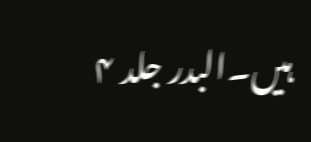ہیں۔البدر جلد ۴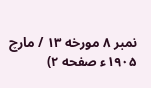نمبر ۸ مورخه ۱۳ / مارچ ۱۹۰۵ء صفحه ۲)